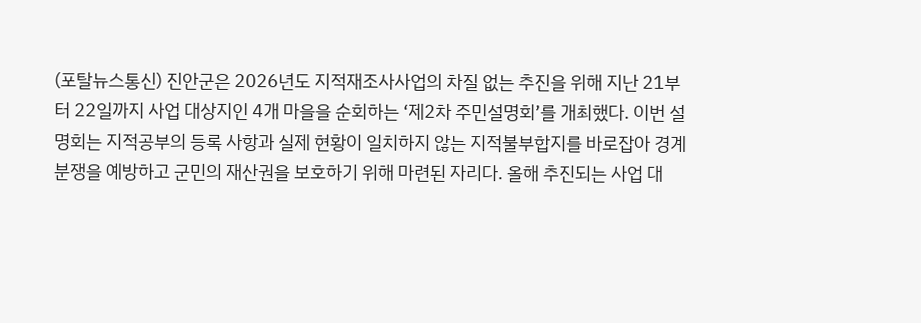(포탈뉴스통신) 진안군은 2026년도 지적재조사사업의 차질 없는 추진을 위해 지난 21부터 22일까지 사업 대상지인 4개 마을을 순회하는 ‘제2차 주민설명회’를 개최했다. 이번 설명회는 지적공부의 등록 사항과 실제 현황이 일치하지 않는 지적불부합지를 바로잡아 경계 분쟁을 예방하고 군민의 재산권을 보호하기 위해 마련된 자리다. 올해 추진되는 사업 대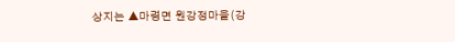상지는 ▲마령면 원강정마을(강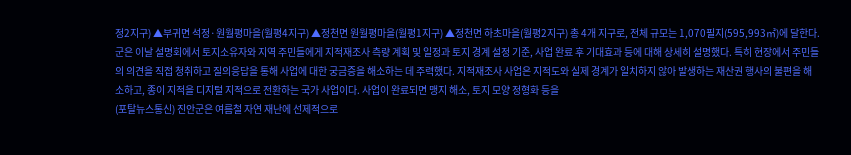정2지구) ▲부귀면 석정·원월평마을(월평4지구) ▲정천면 원월평마을(월평1지구) ▲정천면 하초마을(월평2지구) 총 4개 지구로, 전체 규모는 1,070필지(595,993㎡)에 달한다. 군은 이날 설명회에서 토지소유자와 지역 주민들에게 지적재조사 측량 계획 및 일정과 토지 경계 설정 기준, 사업 완료 후 기대효과 등에 대해 상세히 설명했다. 특히 현장에서 주민들의 의견을 직접 청취하고 질의응답을 통해 사업에 대한 궁금증을 해소하는 데 주력했다. 지적재조사 사업은 지적도와 실제 경계가 일치하지 않아 발생하는 재산권 행사의 불편을 해소하고, 종이 지적을 디지털 지적으로 전환하는 국가 사업이다. 사업이 완료되면 맹지 해소, 토지 모양 정형화 등을
(포탈뉴스통신) 진안군은 여름철 자연 재난에 선제적으로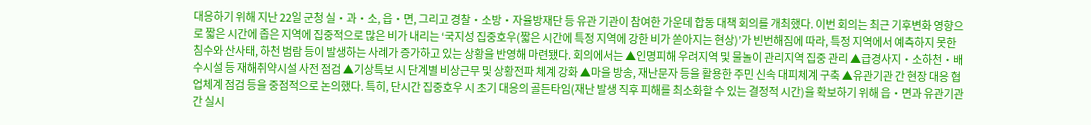대응하기 위해 지난 22일 군청 실‧과‧소, 읍‧면, 그리고 경찰‧소방‧자율방재단 등 유관 기관이 참여한 가운데 합동 대책 회의를 개최했다. 이번 회의는 최근 기후변화 영향으로 짧은 시간에 좁은 지역에 집중적으로 많은 비가 내리는 ‘국지성 집중호우(짧은 시간에 특정 지역에 강한 비가 쏟아지는 현상)’가 빈번해짐에 따라, 특정 지역에서 예측하지 못한 침수와 산사태, 하천 범람 등이 발생하는 사례가 증가하고 있는 상황을 반영해 마련됐다. 회의에서는 ▲인명피해 우려지역 및 물놀이 관리지역 집중 관리 ▲급경사지‧소하천‧배수시설 등 재해취약시설 사전 점검 ▲기상특보 시 단계별 비상근무 및 상황전파 체계 강화 ▲마을 방송, 재난문자 등을 활용한 주민 신속 대피체계 구축 ▲유관기관 간 현장 대응 협업체계 점검 등을 중점적으로 논의했다. 특히, 단시간 집중호우 시 초기 대응의 골든타임(재난 발생 직후 피해를 최소화할 수 있는 결정적 시간)을 확보하기 위해 읍‧면과 유관기관 간 실시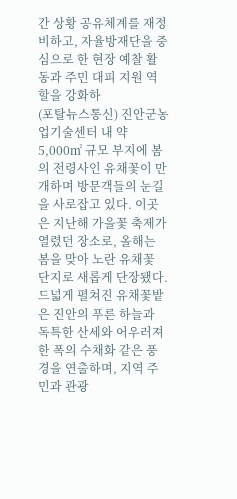간 상황 공유체계를 재정비하고, 자율방재단을 중심으로 한 현장 예찰 활동과 주민 대피 지원 역할을 강화하
(포탈뉴스통신) 진안군농업기술센터 내 약 5,000㎡ 규모 부지에 봄의 전령사인 유채꽃이 만개하며 방문객들의 눈길을 사로잡고 있다. 이곳은 지난해 가을꽃 축제가 열렸던 장소로, 올해는 봄을 맞아 노란 유채꽃 단지로 새롭게 단장됐다. 드넓게 펼쳐진 유채꽃밭은 진안의 푸른 하늘과 독특한 산세와 어우러져 한 폭의 수채화 같은 풍경을 연출하며, 지역 주민과 관광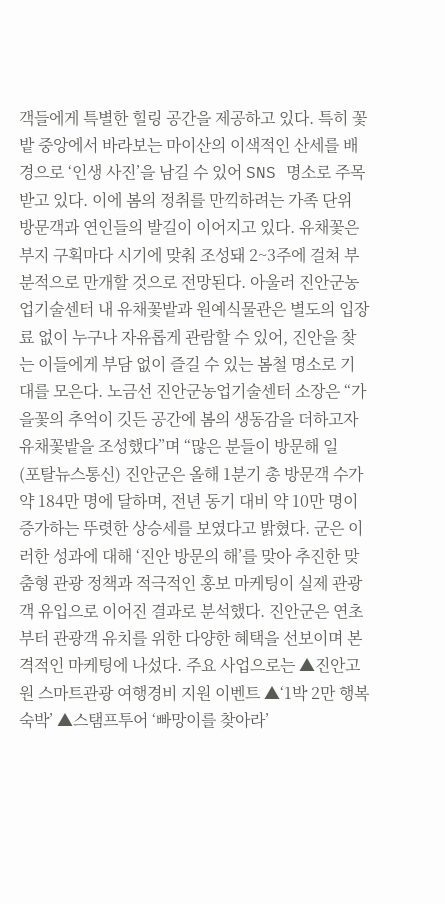객들에게 특별한 힐링 공간을 제공하고 있다. 특히 꽃밭 중앙에서 바라보는 마이산의 이색적인 산세를 배경으로 ‘인생 사진’을 남길 수 있어 SNS 명소로 주목받고 있다. 이에 봄의 정취를 만끽하려는 가족 단위 방문객과 연인들의 발길이 이어지고 있다. 유채꽃은 부지 구획마다 시기에 맞춰 조성돼 2~3주에 걸쳐 부분적으로 만개할 것으로 전망된다. 아울러 진안군농업기술센터 내 유채꽃밭과 원예식물관은 별도의 입장료 없이 누구나 자유롭게 관람할 수 있어, 진안을 찾는 이들에게 부담 없이 즐길 수 있는 봄철 명소로 기대를 모은다. 노금선 진안군농업기술센터 소장은 “가을꽃의 추억이 깃든 공간에 봄의 생동감을 더하고자 유채꽃밭을 조성했다”며 “많은 분들이 방문해 일
(포탈뉴스통신) 진안군은 올해 1분기 총 방문객 수가 약 184만 명에 달하며, 전년 동기 대비 약 10만 명이 증가하는 뚜렷한 상승세를 보였다고 밝혔다. 군은 이러한 성과에 대해 ‘진안 방문의 해’를 맞아 추진한 맞춤형 관광 정책과 적극적인 홍보 마케팅이 실제 관광객 유입으로 이어진 결과로 분석했다. 진안군은 연초부터 관광객 유치를 위한 다양한 혜택을 선보이며 본격적인 마케팅에 나섰다. 주요 사업으로는 ▲진안고원 스마트관광 여행경비 지원 이벤트 ▲‘1박 2만 행복숙박’ ▲스탬프투어 ‘빠망이를 찾아라’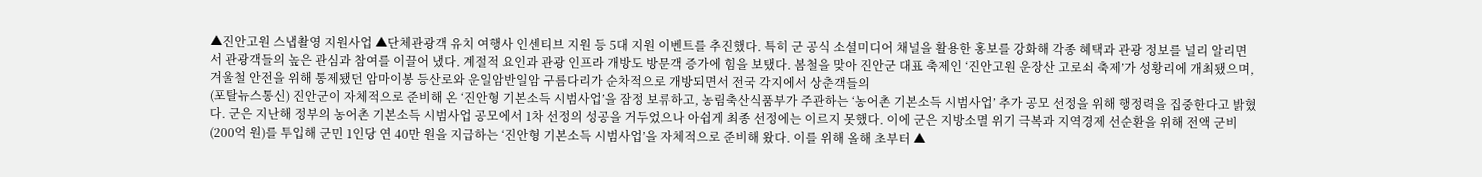▲진안고원 스냅촬영 지원사업 ▲단체관광객 유치 여행사 인센티브 지원 등 5대 지원 이벤트를 추진했다. 특히 군 공식 소셜미디어 채널을 활용한 홍보를 강화해 각종 혜택과 관광 정보를 널리 알리면서 관광객들의 높은 관심과 참여를 이끌어 냈다. 계절적 요인과 관광 인프라 개방도 방문객 증가에 힘을 보탰다. 봄철을 맞아 진안군 대표 축제인 ‘진안고원 운장산 고로쇠 축제’가 성황리에 개최됐으며, 겨울철 안전을 위해 통제됐던 암마이봉 등산로와 운일암반일암 구름다리가 순차적으로 개방되면서 전국 각지에서 상춘객들의
(포탈뉴스통신) 진안군이 자체적으로 준비해 온 ‘진안형 기본소득 시범사업’을 잠정 보류하고, 농림축산식품부가 주관하는 ‘농어촌 기본소득 시범사업’ 추가 공모 선정을 위해 행정력을 집중한다고 밝혔다. 군은 지난해 정부의 농어촌 기본소득 시범사업 공모에서 1차 선정의 성공을 거두었으나 아쉽게 최종 선정에는 이르지 못했다. 이에 군은 지방소멸 위기 극복과 지역경제 선순환을 위해 전액 군비(200억 원)를 투입해 군민 1인당 연 40만 원을 지급하는 ‘진안형 기본소득 시범사업’을 자체적으로 준비해 왔다. 이를 위해 올해 초부터 ▲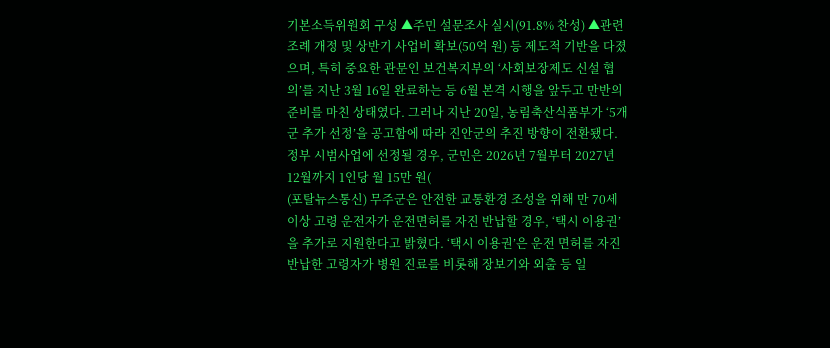기본소득위원회 구성 ▲주민 설문조사 실시(91.8% 찬성) ▲관련 조례 개정 및 상반기 사업비 확보(50억 원) 등 제도적 기반을 다졌으며, 특히 중요한 관문인 보건복지부의 ‘사회보장제도 신설 협의’를 지난 3월 16일 완료하는 등 6월 본격 시행을 앞두고 만반의 준비를 마친 상태였다. 그러나 지난 20일, 농림축산식품부가 ‘5개 군 추가 선정’을 공고함에 따라 진안군의 추진 방향이 전환됐다. 정부 시범사업에 선정될 경우, 군민은 2026년 7월부터 2027년 12월까지 1인당 월 15만 원(
(포탈뉴스통신) 무주군은 안전한 교통환경 조성을 위해 만 70세 이상 고령 운전자가 운전면허를 자진 반납할 경우, ‘택시 이용권’을 추가로 지원한다고 밝혔다. ‘택시 이용권’은 운전 면허를 자진 반납한 고령자가 병원 진료를 비롯해 장보기와 외출 등 일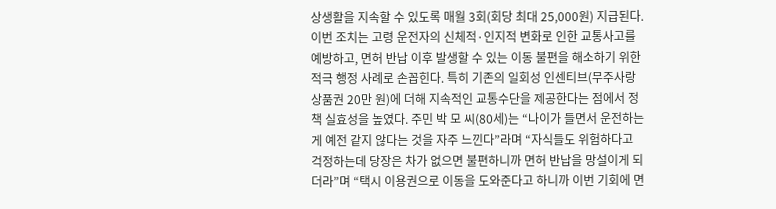상생활을 지속할 수 있도록 매월 3회(회당 최대 25,000원) 지급된다. 이번 조치는 고령 운전자의 신체적·인지적 변화로 인한 교통사고를 예방하고, 면허 반납 이후 발생할 수 있는 이동 불편을 해소하기 위한 적극 행정 사례로 손꼽힌다. 특히 기존의 일회성 인센티브(무주사랑상품권 20만 원)에 더해 지속적인 교통수단을 제공한다는 점에서 정책 실효성을 높였다. 주민 박 모 씨(80세)는 “나이가 들면서 운전하는 게 예전 같지 않다는 것을 자주 느낀다”라며 “자식들도 위험하다고 걱정하는데 당장은 차가 없으면 불편하니까 면허 반납을 망설이게 되더라”며 “택시 이용권으로 이동을 도와준다고 하니까 이번 기회에 면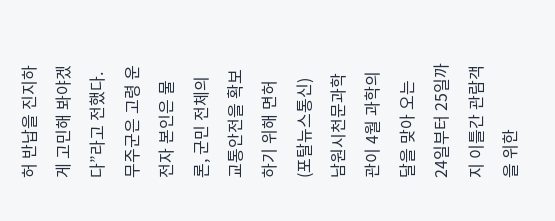허 반납을 진지하게 고민해 봐야겠다”라고 전했다. 무주군은 고령 운전자 본인은 물론, 군민 전체의 교통안전을 확보하기 위해 면허
(포탈뉴스통신) 남원시천문과학관이 4월 과학의 달을 맞아 오는 24일부터 25일까지 이틀간 관람객을 위한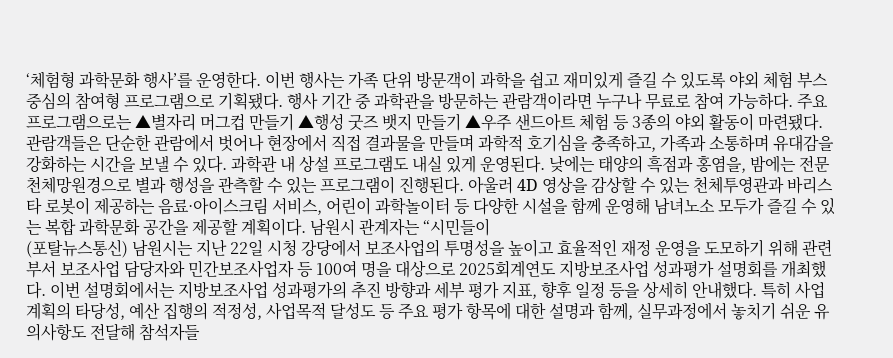‘체험형 과학문화 행사’를 운영한다. 이번 행사는 가족 단위 방문객이 과학을 쉽고 재미있게 즐길 수 있도록 야외 체험 부스 중심의 참여형 프로그램으로 기획됐다. 행사 기간 중 과학관을 방문하는 관람객이라면 누구나 무료로 참여 가능하다. 주요 프로그램으로는 ▲별자리 머그컵 만들기 ▲행성 굿즈 뱃지 만들기 ▲우주 샌드아트 체험 등 3종의 야외 활동이 마련됐다. 관람객들은 단순한 관람에서 벗어나 현장에서 직접 결과물을 만들며 과학적 호기심을 충족하고, 가족과 소통하며 유대감을 강화하는 시간을 보낼 수 있다. 과학관 내 상설 프로그램도 내실 있게 운영된다. 낮에는 태양의 흑점과 홍염을, 밤에는 전문 천체망원경으로 별과 행성을 관측할 수 있는 프로그램이 진행된다. 아울러 4D 영상을 감상할 수 있는 천체투영관과 바리스타 로봇이 제공하는 음료·아이스크림 서비스, 어린이 과학놀이터 등 다양한 시설을 함께 운영해 남녀노소 모두가 즐길 수 있는 복합 과학문화 공간을 제공할 계획이다. 남원시 관계자는 “시민들이
(포탈뉴스통신) 남원시는 지난 22일 시청 강당에서 보조사업의 투명성을 높이고 효율적인 재정 운영을 도모하기 위해 관련 부서 보조사업 담당자와 민간보조사업자 등 100여 명을 대상으로 2025회계연도 지방보조사업 성과평가 설명회를 개최했다. 이번 설명회에서는 지방보조사업 성과평가의 추진 방향과 세부 평가 지표, 향후 일정 등을 상세히 안내했다. 특히 사업계획의 타당성, 예산 집행의 적정성, 사업목적 달성도 등 주요 평가 항목에 대한 설명과 함께, 실무과정에서 놓치기 쉬운 유의사항도 전달해 참석자들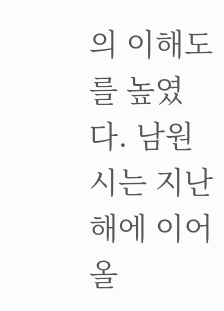의 이해도를 높였다. 남원시는 지난해에 이어 올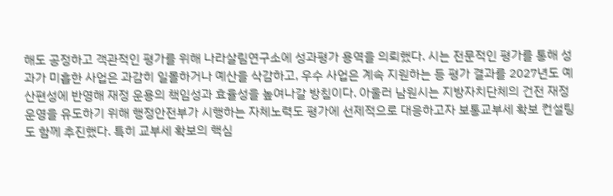해도 공정하고 객관적인 평가를 위해 나라살림연구소에 성과평가 용역을 의뢰했다. 시는 전문적인 평가를 통해 성과가 미흡한 사업은 과감히 일몰하거나 예산을 삭감하고, 우수 사업은 계속 지원하는 등 평가 결과를 2027년도 예산편성에 반영해 재정 운용의 책임성과 효율성을 높여나갈 방침이다. 아울러 남원시는 지방자치단체의 건전 재정 운영을 유도하기 위해 행정안전부가 시행하는 자체노력도 평가에 선제적으로 대응하고자 보통교부세 확보 컨설팅도 함께 추진했다. 특히 교부세 확보의 핵심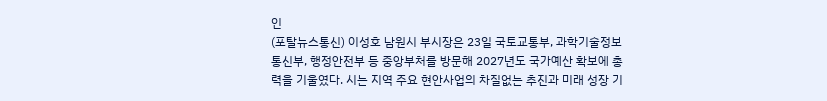인
(포탈뉴스통신) 이성호 남원시 부시장은 23일 국토교통부, 과학기술정보통신부, 행정안전부 등 중앙부처를 방문해 2027년도 국가예산 확보에 총력을 기울였다. 시는 지역 주요 현안사업의 차질없는 추진과 미래 성장 기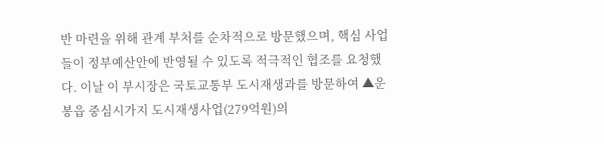반 마련을 위해 관계 부처를 순차적으로 방문했으며, 핵심 사업들이 정부예산안에 반영될 수 있도록 적극적인 협조를 요청했다. 이날 이 부시장은 국토교통부 도시재생과를 방문하여 ▲운봉읍 중심시가지 도시재생사업(279억원)의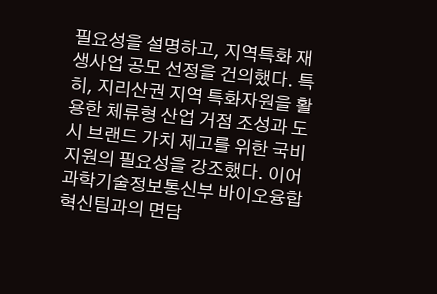필요성을 설명하고, 지역특화 재생사업 공모 선정을 건의했다. 특히, 지리산권 지역 특화자원을 활용한 체류형 산업 거점 조성과 도시 브랜드 가치 제고를 위한 국비 지원의 필요성을 강조했다. 이어 과학기술정보통신부 바이오융합혁신팀과의 면담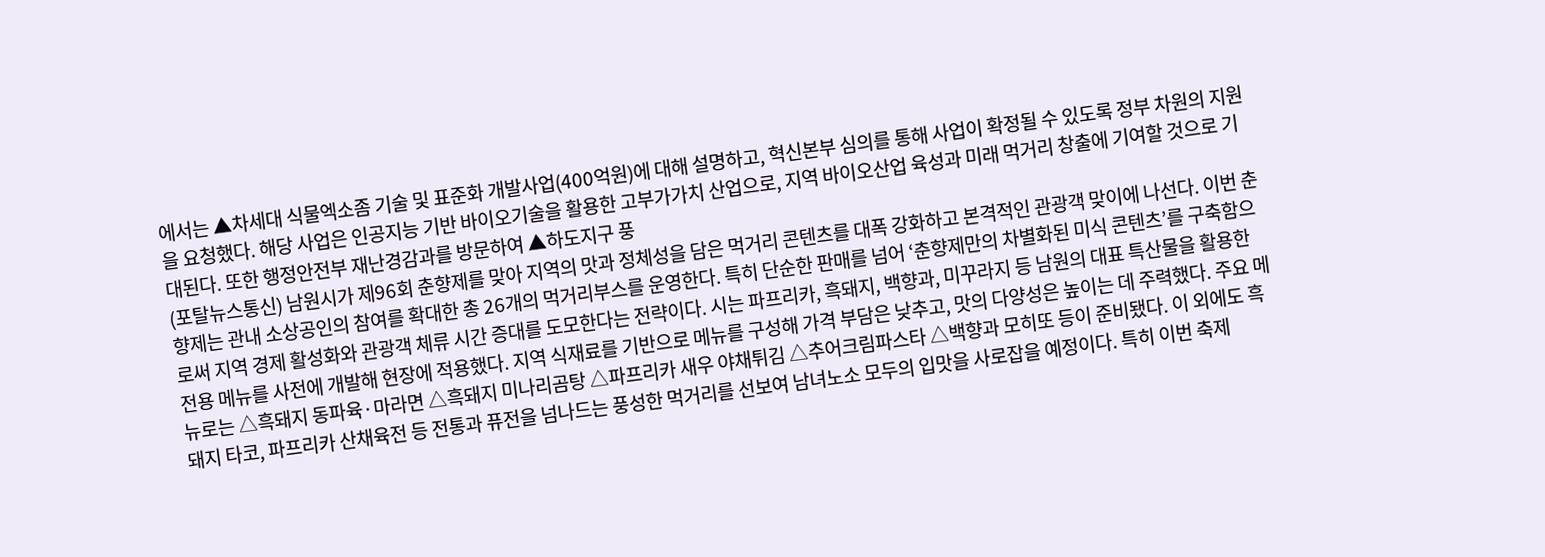에서는 ▲차세대 식물엑소좀 기술 및 표준화 개발사업(400억원)에 대해 설명하고, 혁신본부 심의를 통해 사업이 확정될 수 있도록 정부 차원의 지원을 요청했다. 해당 사업은 인공지능 기반 바이오기술을 활용한 고부가가치 산업으로, 지역 바이오산업 육성과 미래 먹거리 창출에 기여할 것으로 기대된다. 또한 행정안전부 재난경감과를 방문하여 ▲하도지구 풍
(포탈뉴스통신) 남원시가 제96회 춘향제를 맞아 지역의 맛과 정체성을 담은 먹거리 콘텐츠를 대폭 강화하고 본격적인 관광객 맞이에 나선다. 이번 춘향제는 관내 소상공인의 참여를 확대한 총 26개의 먹거리부스를 운영한다. 특히 단순한 판매를 넘어 ‘춘향제만의 차별화된 미식 콘텐츠’를 구축함으로써 지역 경제 활성화와 관광객 체류 시간 증대를 도모한다는 전략이다. 시는 파프리카, 흑돼지, 백향과, 미꾸라지 등 남원의 대표 특산물을 활용한 전용 메뉴를 사전에 개발해 현장에 적용했다. 지역 식재료를 기반으로 메뉴를 구성해 가격 부담은 낮추고, 맛의 다양성은 높이는 데 주력했다. 주요 메뉴로는 △흑돼지 동파육·마라면 △흑돼지 미나리곰탕 △파프리카 새우 야채튀김 △추어크림파스타 △백향과 모히또 등이 준비됐다. 이 외에도 흑돼지 타코, 파프리카 산채육전 등 전통과 퓨전을 넘나드는 풍성한 먹거리를 선보여 남녀노소 모두의 입맛을 사로잡을 예정이다. 특히 이번 축제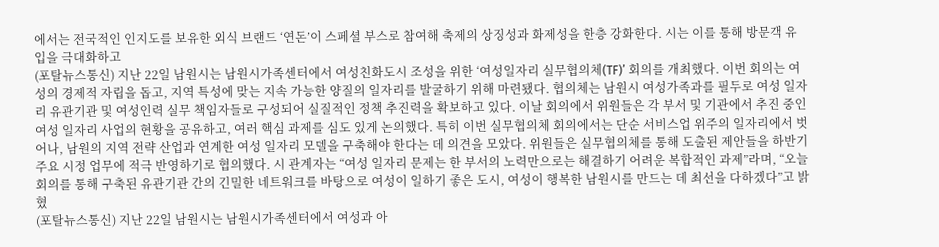에서는 전국적인 인지도를 보유한 외식 브랜드 ‘연돈’이 스페셜 부스로 참여해 축제의 상징성과 화제성을 한층 강화한다. 시는 이를 통해 방문객 유입을 극대화하고
(포탈뉴스통신) 지난 22일 남원시는 남원시가족센터에서 여성친화도시 조성을 위한 ‘여성일자리 실무협의체(TF)’ 회의를 개최했다. 이번 회의는 여성의 경제적 자립을 돕고, 지역 특성에 맞는 지속 가능한 양질의 일자리를 발굴하기 위해 마련됐다. 협의체는 남원시 여성가족과를 필두로 여성 일자리 유관기관 및 여성인력 실무 책임자들로 구성되어 실질적인 정책 추진력을 확보하고 있다. 이날 회의에서 위원들은 각 부서 및 기관에서 추진 중인 여성 일자리 사업의 현황을 공유하고, 여러 핵심 과제를 심도 있게 논의했다. 특히 이번 실무협의체 회의에서는 단순 서비스업 위주의 일자리에서 벗어나, 남원의 지역 전략 산업과 연계한 여성 일자리 모델을 구축해야 한다는 데 의견을 모았다. 위원들은 실무협의체를 통해 도출된 제안들을 하반기 주요 시정 업무에 적극 반영하기로 협의했다. 시 관계자는 “여성 일자리 문제는 한 부서의 노력만으로는 해결하기 어려운 복합적인 과제”라며, “오늘 회의를 통해 구축된 유관기관 간의 긴밀한 네트워크를 바탕으로 여성이 일하기 좋은 도시, 여성이 행복한 남원시를 만드는 데 최선을 다하겠다”고 밝혔
(포탈뉴스통신) 지난 22일 남원시는 남원시가족센터에서 여성과 아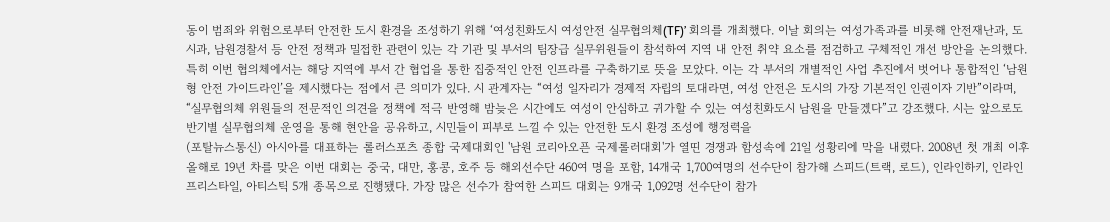동이 범죄와 위험으로부터 안전한 도시 환경을 조성하기 위해 ‘여성친화도시 여성안전 실무협의체(TF)’ 회의를 개최했다. 이날 회의는 여성가족과를 비롯해 안전재난과, 도시과, 남원경찰서 등 안전 정책과 밀접한 관련이 있는 각 기관 및 부서의 팀장급 실무위원들이 참석하여 지역 내 안전 취약 요소를 점검하고 구체적인 개선 방안을 논의했다. 특히 이번 협의체에서는 해당 지역에 부서 간 협업을 통한 집중적인 안전 인프라를 구축하기로 뜻을 모았다. 이는 각 부서의 개별적인 사업 추진에서 벗어나 통합적인 ‘남원형 안전 가이드라인’을 제시했다는 점에서 큰 의미가 있다. 시 관계자는 “여성 일자리가 경제적 자립의 토대라면, 여성 안전은 도시의 가장 기본적인 인권이자 기반”이라며, “실무협의체 위원들의 전문적인 의견을 정책에 적극 반영해 밤늦은 시간에도 여성이 안심하고 귀가할 수 있는 여성친화도시 남원을 만들겠다”고 강조했다. 시는 앞으로도 반기별 실무협의체 운영을 통해 현안을 공유하고, 시민들이 피부로 느낄 수 있는 안전한 도시 환경 조성에 행정력을
(포탈뉴스통신) 아시아를 대표하는 롤러스포츠 종합 국제대회인 '남원 코리아오픈 국제롤러대회'가 열띤 경쟁과 함성속에 21일 성황리에 막을 내렸다. 2008년 첫 개최 이후 올해로 19년 차를 맞은 이번 대회는 중국, 대만, 홍콩, 호주 등 해외선수단 460여 명을 포함, 14개국 1,700여명의 선수단이 참가해 스피드(트랙, 로드), 인라인하키, 인라인프리스타일, 아티스틱 5개 종목으로 진행됐다. 가장 많은 선수가 참여한 스피드 대회는 9개국 1,092명 선수단이 참가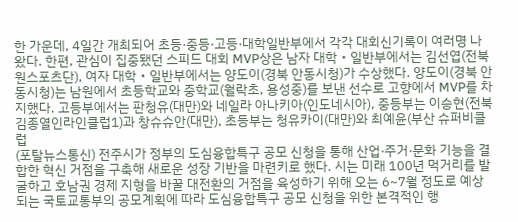한 가운데, 4일간 개최되어 초등·중등·고등·대학일반부에서 각각 대회신기록이 여러명 나왔다. 한편, 관심이 집중됐던 스피드 대회 MVP상은 남자 대학‧일반부에서는 김선엽(전북원스포츠단), 여자 대학‧일반부에서는 양도이(경북 안동시청)가 수상했다. 양도이(경북 안동시청)는 남원에서 초등학교와 중학교(월락초, 용성중)를 보낸 선수로 고향에서 MVP를 차지했다. 고등부에서는 판청유(대만)와 네일라 아나키아(인도네시아), 중등부는 이승현(전북 김종열인라인클럽1)과 창슈슈안(대만), 초등부는 청유카이(대만)와 최예윤(부산 슈퍼비클럽
(포탈뉴스통신) 전주시가 정부의 도심융합특구 공모 신청을 통해 산업·주거·문화 기능을 결합한 혁신 거점을 구축해 새로운 성장 기반을 마련키로 했다. 시는 미래 100년 먹거리를 발굴하고 호남권 경제 지형을 바꿀 대전환의 거점을 육성하기 위해 오는 6~7월 정도로 예상되는 국토교통부의 공모계획에 따라 도심융합특구 공모 신청을 위한 본격적인 행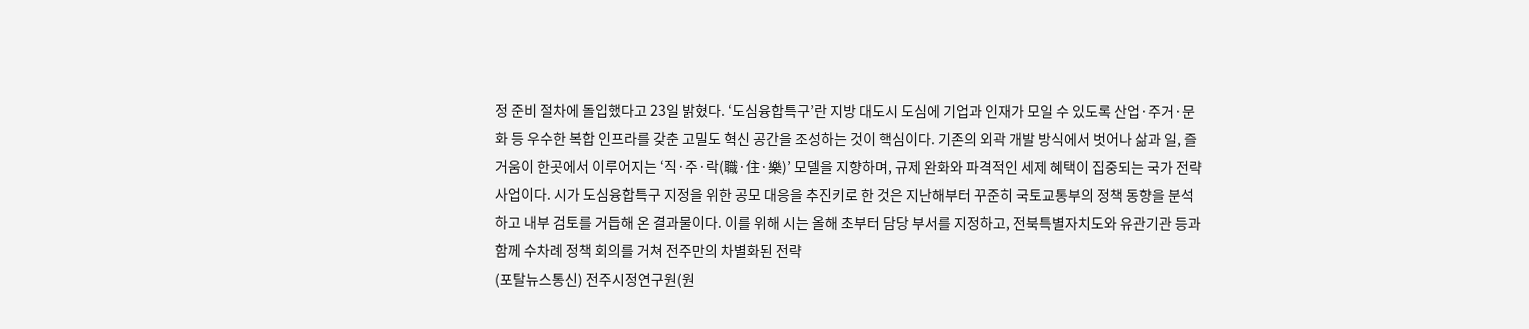정 준비 절차에 돌입했다고 23일 밝혔다. ‘도심융합특구’란 지방 대도시 도심에 기업과 인재가 모일 수 있도록 산업·주거·문화 등 우수한 복합 인프라를 갖춘 고밀도 혁신 공간을 조성하는 것이 핵심이다. 기존의 외곽 개발 방식에서 벗어나 삶과 일, 즐거움이 한곳에서 이루어지는 ‘직·주·락(職·住·樂)’ 모델을 지향하며, 규제 완화와 파격적인 세제 혜택이 집중되는 국가 전략 사업이다. 시가 도심융합특구 지정을 위한 공모 대응을 추진키로 한 것은 지난해부터 꾸준히 국토교통부의 정책 동향을 분석하고 내부 검토를 거듭해 온 결과물이다. 이를 위해 시는 올해 초부터 담당 부서를 지정하고, 전북특별자치도와 유관기관 등과 함께 수차례 정책 회의를 거쳐 전주만의 차별화된 전략
(포탈뉴스통신) 전주시정연구원(원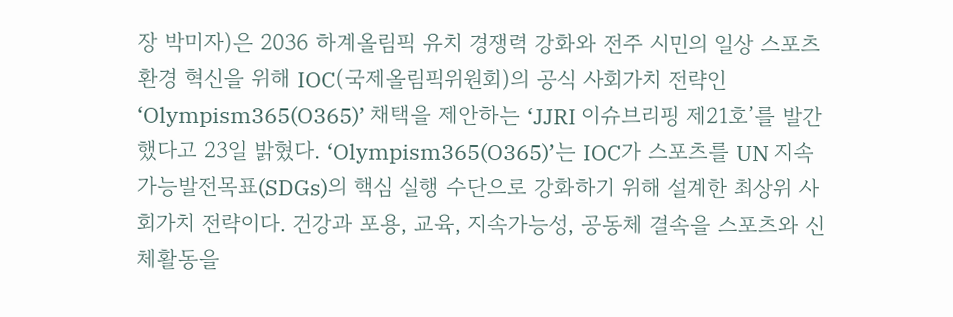장 박미자)은 2036 하계올림픽 유치 경쟁력 강화와 전주 시민의 일상 스포츠 환경 혁신을 위해 IOC(국제올림픽위원회)의 공식 사회가치 전략인 ‘Olympism365(O365)’ 채택을 제안하는 ‘JJRI 이슈브리핑 제21호’를 발간했다고 23일 밝혔다. ‘Olympism365(O365)’는 IOC가 스포츠를 UN 지속가능발전목표(SDGs)의 핵심 실행 수단으로 강화하기 위해 설계한 최상위 사회가치 전략이다. 건강과 포용, 교육, 지속가능성, 공동체 결속을 스포츠와 신체활동을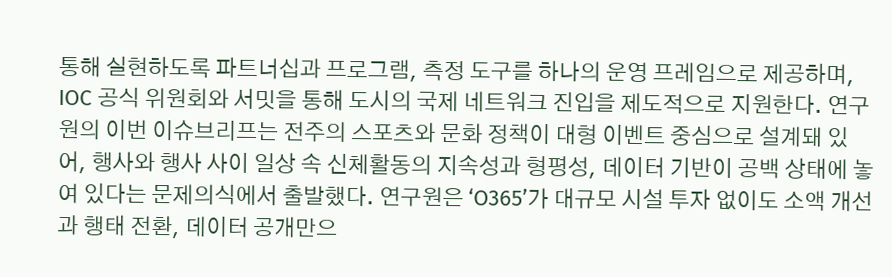통해 실현하도록 파트너십과 프로그램, 측정 도구를 하나의 운영 프레임으로 제공하며, IOC 공식 위원회와 서밋을 통해 도시의 국제 네트워크 진입을 제도적으로 지원한다. 연구원의 이번 이슈브리프는 전주의 스포츠와 문화 정책이 대형 이벤트 중심으로 설계돼 있어, 행사와 행사 사이 일상 속 신체활동의 지속성과 형평성, 데이터 기반이 공백 상태에 놓여 있다는 문제의식에서 출발했다. 연구원은 ‘O365’가 대규모 시설 투자 없이도 소액 개선과 행태 전환, 데이터 공개만으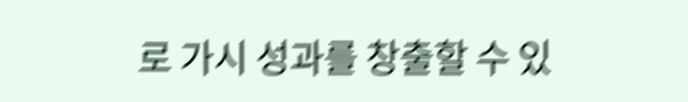로 가시 성과를 창출할 수 있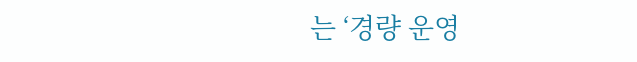는 ‘경량 운영